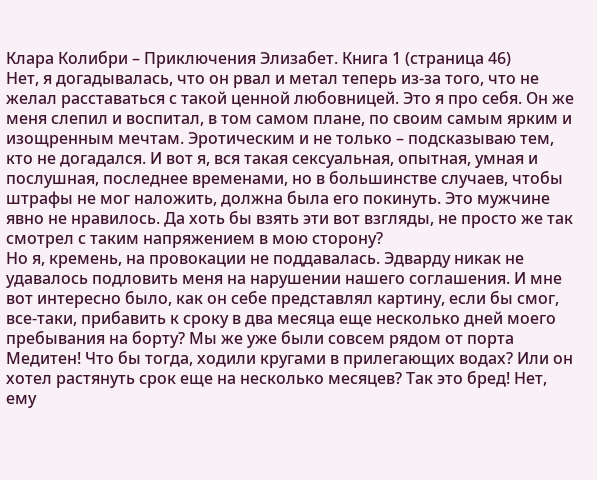Клара Колибри – Приключения Элизабет. Книга 1 (страница 46)
Нет, я догадывалась, что он рвал и метал теперь из-за того, что не желал расставаться с такой ценной любовницей. Это я про себя. Он же меня слепил и воспитал, в том самом плане, по своим самым ярким и изощренным мечтам. Эротическим и не только – подсказываю тем, кто не догадался. И вот я, вся такая сексуальная, опытная, умная и послушная, последнее временами, но в большинстве случаев, чтобы штрафы не мог наложить, должна была его покинуть. Это мужчине явно не нравилось. Да хоть бы взять эти вот взгляды, не просто же так смотрел с таким напряжением в мою сторону?
Но я, кремень, на провокации не поддавалась. Эдварду никак не удавалось подловить меня на нарушении нашего соглашения. И мне вот интересно было, как он себе представлял картину, если бы смог, все-таки, прибавить к сроку в два месяца еще несколько дней моего пребывания на борту? Мы же уже были совсем рядом от порта Медитен! Что бы тогда, ходили кругами в прилегающих водах? Или он хотел растянуть срок еще на несколько месяцев? Так это бред! Нет, ему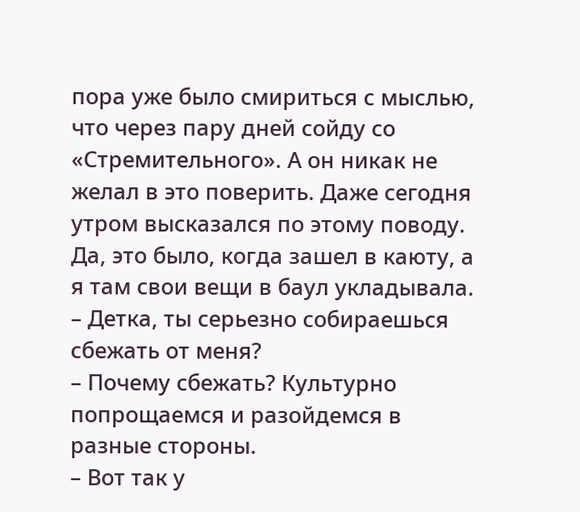пора уже было смириться с мыслью, что через пару дней сойду со «Стремительного». А он никак не желал в это поверить. Даже сегодня утром высказался по этому поводу. Да, это было, когда зашел в каюту, а я там свои вещи в баул укладывала.
– Детка, ты серьезно собираешься сбежать от меня?
– Почему сбежать? Культурно попрощаемся и разойдемся в разные стороны.
– Вот так у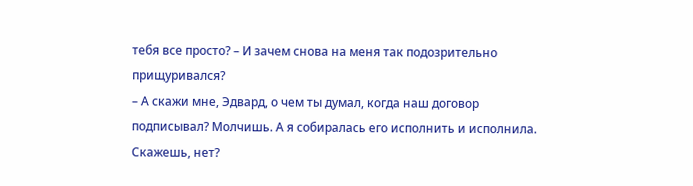тебя все просто? – И зачем снова на меня так подозрительно прищуривался?
– А скажи мне, Эдвард, о чем ты думал, когда наш договор подписывал? Молчишь. А я собиралась его исполнить и исполнила. Скажешь, нет?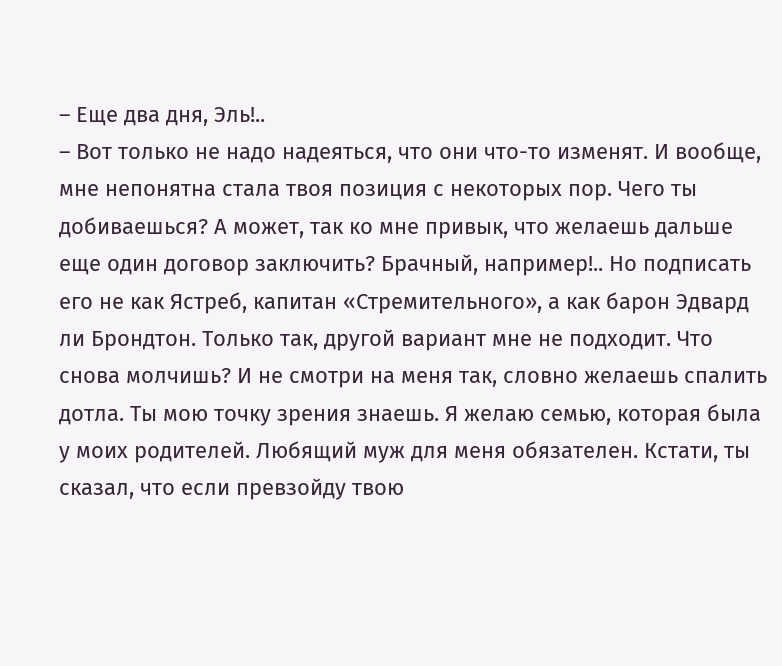– Еще два дня, Эль!..
– Вот только не надо надеяться, что они что-то изменят. И вообще, мне непонятна стала твоя позиция с некоторых пор. Чего ты добиваешься? А может, так ко мне привык, что желаешь дальше еще один договор заключить? Брачный, например!.. Но подписать его не как Ястреб, капитан «Стремительного», а как барон Эдвард ли Брондтон. Только так, другой вариант мне не подходит. Что снова молчишь? И не смотри на меня так, словно желаешь спалить дотла. Ты мою точку зрения знаешь. Я желаю семью, которая была у моих родителей. Любящий муж для меня обязателен. Кстати, ты сказал, что если превзойду твою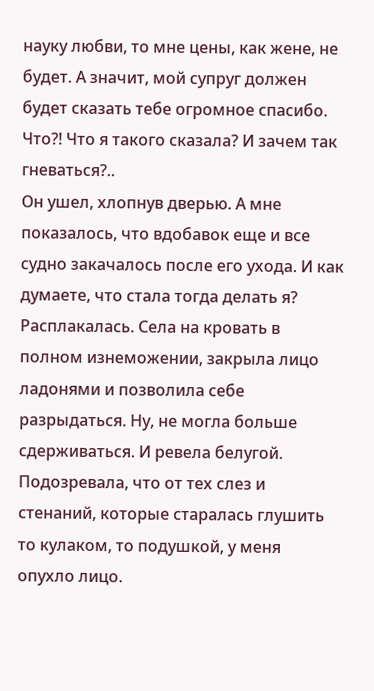науку любви, то мне цены, как жене, не будет. А значит, мой супруг должен будет сказать тебе огромное спасибо. Что?! Что я такого сказала? И зачем так гневаться?..
Он ушел, хлопнув дверью. А мне показалось, что вдобавок еще и все судно закачалось после его ухода. И как думаете, что стала тогда делать я? Расплакалась. Села на кровать в полном изнеможении, закрыла лицо ладонями и позволила себе разрыдаться. Ну, не могла больше сдерживаться. И ревела белугой. Подозревала, что от тех слез и стенаний, которые старалась глушить то кулаком, то подушкой, у меня опухло лицо.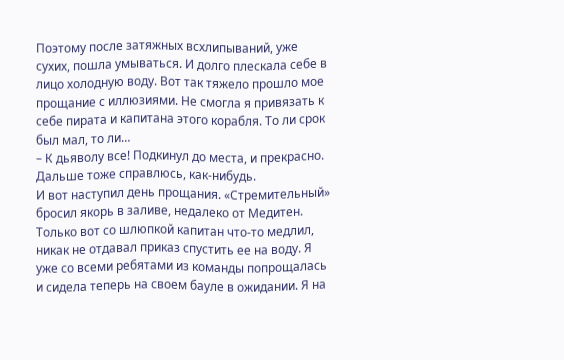Поэтому после затяжных всхлипываний, уже сухих, пошла умываться. И долго плескала себе в лицо холодную воду. Вот так тяжело прошло мое прощание с иллюзиями. Не смогла я привязать к себе пирата и капитана этого корабля. То ли срок был мал, то ли…
– К дьяволу все! Подкинул до места, и прекрасно. Дальше тоже справлюсь, как-нибудь.
И вот наступил день прощания. «Стремительный» бросил якорь в заливе, недалеко от Медитен. Только вот со шлюпкой капитан что-то медлил, никак не отдавал приказ спустить ее на воду. Я уже со всеми ребятами из команды попрощалась и сидела теперь на своем бауле в ожидании. Я на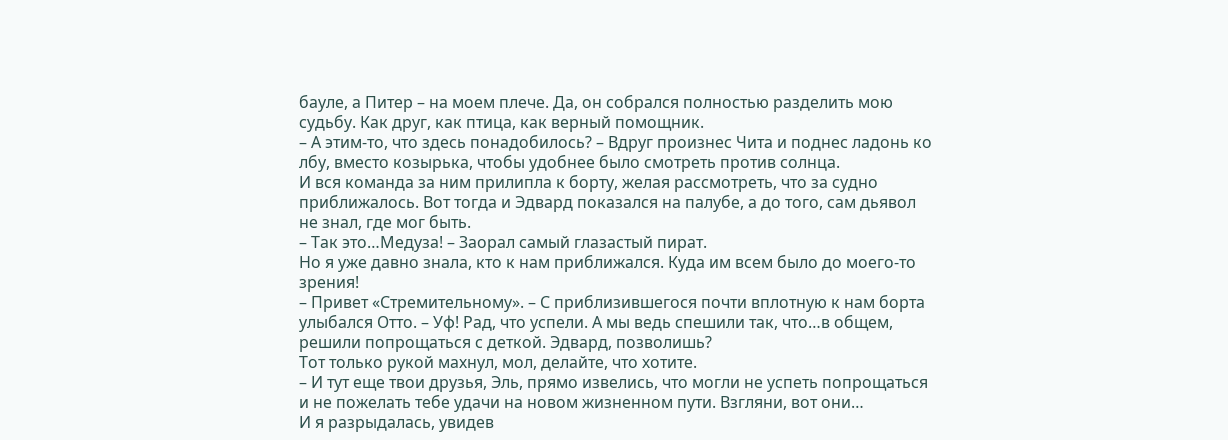бауле, а Питер – на моем плече. Да, он собрался полностью разделить мою судьбу. Как друг, как птица, как верный помощник.
– А этим-то, что здесь понадобилось? – Вдруг произнес Чита и поднес ладонь ко лбу, вместо козырька, чтобы удобнее было смотреть против солнца.
И вся команда за ним прилипла к борту, желая рассмотреть, что за судно приближалось. Вот тогда и Эдвард показался на палубе, а до того, сам дьявол не знал, где мог быть.
– Так это…Медуза! – Заорал самый глазастый пират.
Но я уже давно знала, кто к нам приближался. Куда им всем было до моего-то зрения!
– Привет «Стремительному». – С приблизившегося почти вплотную к нам борта улыбался Отто. – Уф! Рад, что успели. А мы ведь спешили так, что…в общем, решили попрощаться с деткой. Эдвард, позволишь?
Тот только рукой махнул, мол, делайте, что хотите.
– И тут еще твои друзья, Эль, прямо извелись, что могли не успеть попрощаться и не пожелать тебе удачи на новом жизненном пути. Взгляни, вот они…
И я разрыдалась, увидев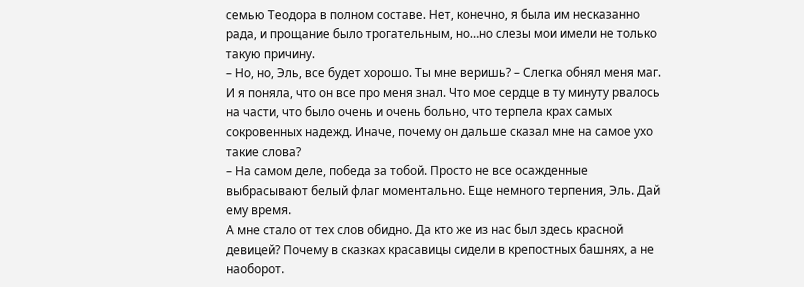семью Теодора в полном составе. Нет, конечно, я была им несказанно рада, и прощание было трогательным, но…но слезы мои имели не только такую причину.
– Но, но, Эль, все будет хорошо. Ты мне веришь? – Слегка обнял меня маг.
И я поняла, что он все про меня знал. Что мое сердце в ту минуту рвалось на части, что было очень и очень больно, что терпела крах самых сокровенных надежд. Иначе, почему он дальше сказал мне на самое ухо такие слова?
– На самом деле, победа за тобой. Просто не все осажденные выбрасывают белый флаг моментально. Еще немного терпения, Эль. Дай ему время.
А мне стало от тех слов обидно. Да кто же из нас был здесь красной девицей? Почему в сказках красавицы сидели в крепостных башнях, а не наоборот.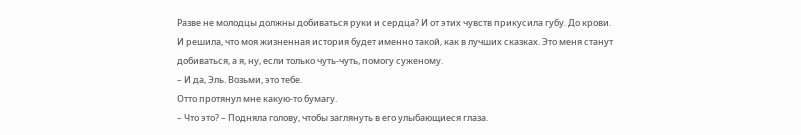Разве не молодцы должны добиваться руки и сердца? И от этих чувств прикусила губу. До крови. И решила, что моя жизненная история будет именно такой, как в лучших сказках. Это меня станут добиваться, а я, ну, если только чуть-чуть, помогу суженому.
– И да, Эль. Возьми, это тебе.
Отто протянул мне какую-то бумагу.
– Что это? – Подняла голову, чтобы заглянуть в его улыбающиеся глаза.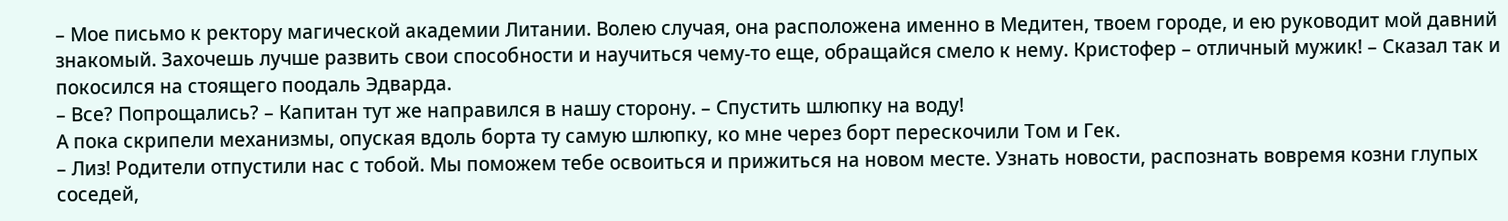– Мое письмо к ректору магической академии Литании. Волею случая, она расположена именно в Медитен, твоем городе, и ею руководит мой давний знакомый. Захочешь лучше развить свои способности и научиться чему-то еще, обращайся смело к нему. Кристофер – отличный мужик! – Сказал так и покосился на стоящего поодаль Эдварда.
– Все? Попрощались? – Капитан тут же направился в нашу сторону. – Спустить шлюпку на воду!
А пока скрипели механизмы, опуская вдоль борта ту самую шлюпку, ко мне через борт перескочили Том и Гек.
– Лиз! Родители отпустили нас с тобой. Мы поможем тебе освоиться и прижиться на новом месте. Узнать новости, распознать вовремя козни глупых соседей,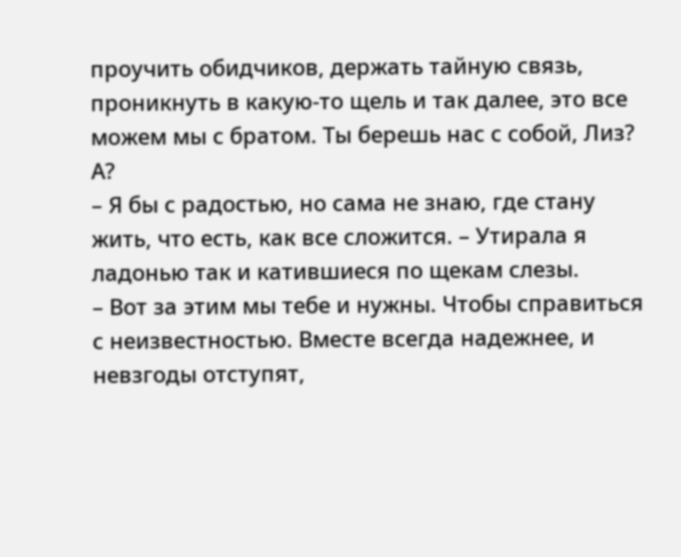проучить обидчиков, держать тайную связь, проникнуть в какую-то щель и так далее, это все можем мы с братом. Ты берешь нас с собой, Лиз? А?
– Я бы с радостью, но сама не знаю, где стану жить, что есть, как все сложится. – Утирала я ладонью так и катившиеся по щекам слезы.
– Вот за этим мы тебе и нужны. Чтобы справиться с неизвестностью. Вместе всегда надежнее, и невзгоды отступят,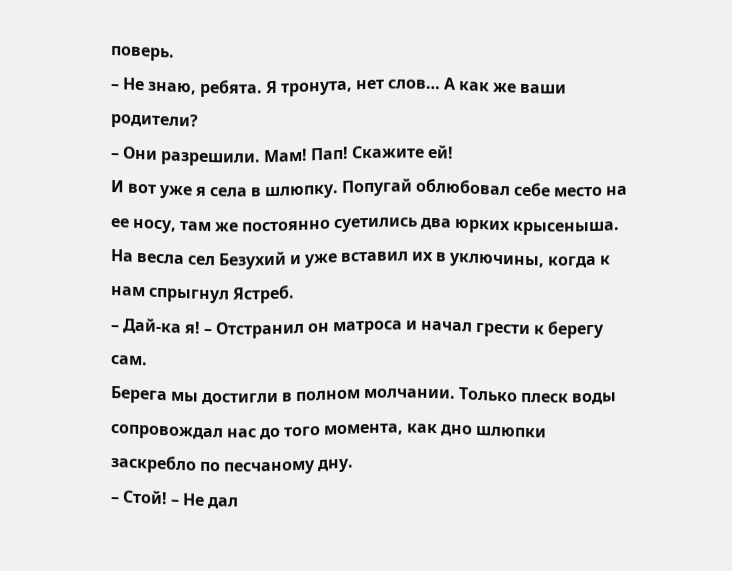поверь.
– Не знаю, ребята. Я тронута, нет слов… А как же ваши родители?
– Они разрешили. Мам! Пап! Скажите ей!
И вот уже я села в шлюпку. Попугай облюбовал себе место на ее носу, там же постоянно суетились два юрких крысеныша. На весла сел Безухий и уже вставил их в уключины, когда к нам спрыгнул Ястреб.
– Дай-ка я! – Отстранил он матроса и начал грести к берегу сам.
Берега мы достигли в полном молчании. Только плеск воды сопровождал нас до того момента, как дно шлюпки заскребло по песчаному дну.
– Стой! – Не дал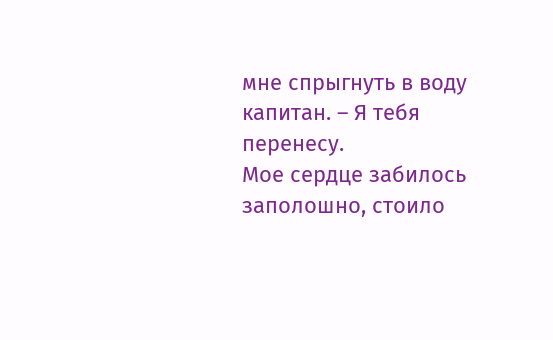мне спрыгнуть в воду капитан. – Я тебя перенесу.
Мое сердце забилось заполошно, стоило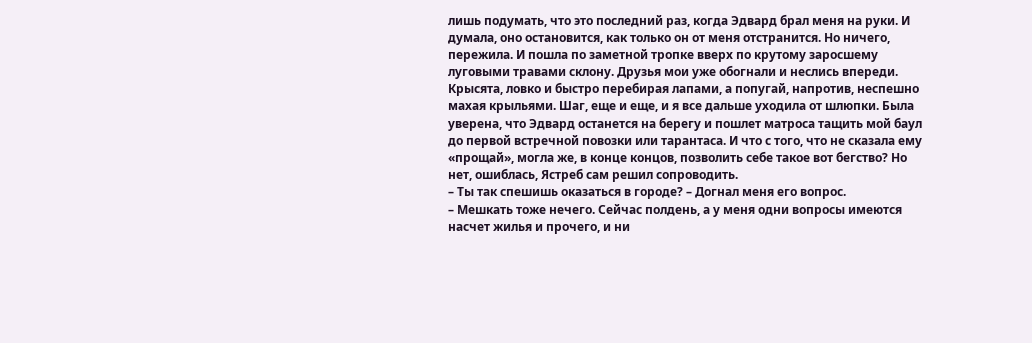лишь подумать, что это последний раз, когда Эдвард брал меня на руки. И думала, оно остановится, как только он от меня отстранится. Но ничего, пережила. И пошла по заметной тропке вверх по крутому заросшему луговыми травами склону. Друзья мои уже обогнали и неслись впереди. Крысята, ловко и быстро перебирая лапами, а попугай, напротив, неспешно махая крыльями. Шаг, еще и еще, и я все дальше уходила от шлюпки. Была уверена, что Эдвард останется на берегу и пошлет матроса тащить мой баул до первой встречной повозки или тарантаса. И что с того, что не сказала ему «прощай», могла же, в конце концов, позволить себе такое вот бегство? Но нет, ошиблась, Ястреб сам решил сопроводить.
– Ты так спешишь оказаться в городе? – Догнал меня его вопрос.
– Мешкать тоже нечего. Сейчас полдень, а у меня одни вопросы имеются насчет жилья и прочего, и ни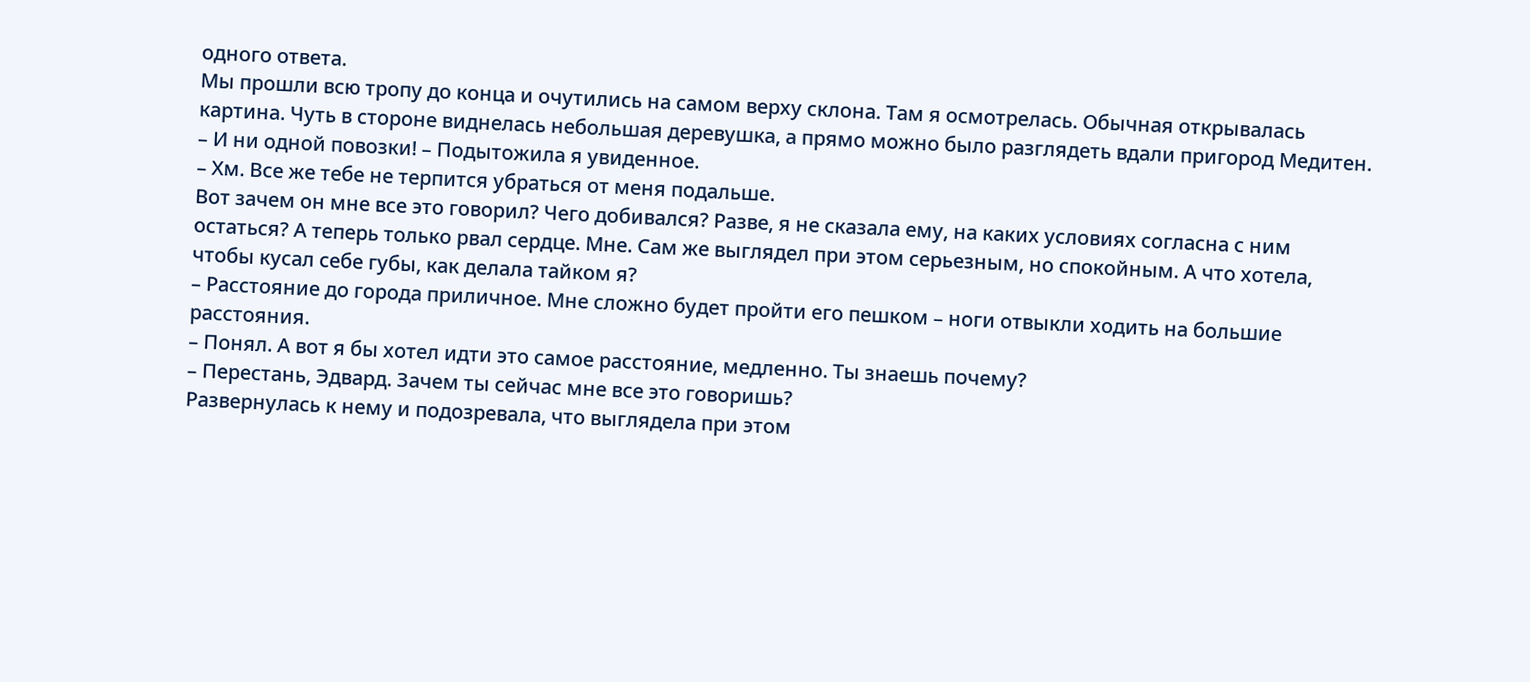одного ответа.
Мы прошли всю тропу до конца и очутились на самом верху склона. Там я осмотрелась. Обычная открывалась картина. Чуть в стороне виднелась небольшая деревушка, а прямо можно было разглядеть вдали пригород Медитен.
– И ни одной повозки! – Подытожила я увиденное.
– Хм. Все же тебе не терпится убраться от меня подальше.
Вот зачем он мне все это говорил? Чего добивался? Разве, я не сказала ему, на каких условиях согласна с ним остаться? А теперь только рвал сердце. Мне. Сам же выглядел при этом серьезным, но спокойным. А что хотела, чтобы кусал себе губы, как делала тайком я?
– Расстояние до города приличное. Мне сложно будет пройти его пешком – ноги отвыкли ходить на большие расстояния.
– Понял. А вот я бы хотел идти это самое расстояние, медленно. Ты знаешь почему?
– Перестань, Эдвард. Зачем ты сейчас мне все это говоришь?
Развернулась к нему и подозревала, что выглядела при этом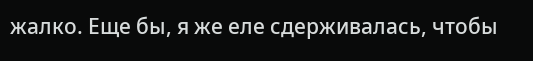жалко. Еще бы, я же еле сдерживалась, чтобы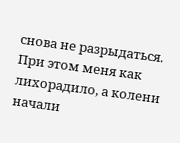снова не разрыдаться. При этом меня как лихорадило, а колени начали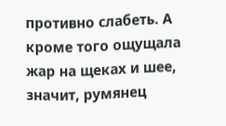противно слабеть. А кроме того ощущала жар на щеках и шее, значит, румянец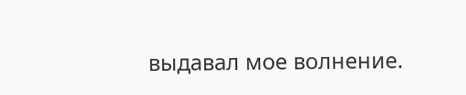выдавал мое волнение.